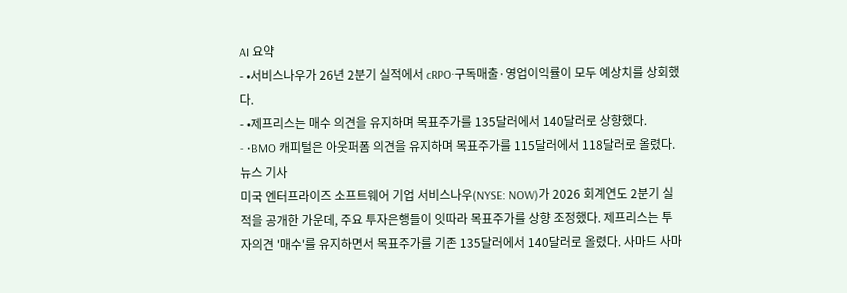AI 요약
- •서비스나우가 26년 2분기 실적에서 cRPO·구독매출·영업이익률이 모두 예상치를 상회했다.
- •제프리스는 매수 의견을 유지하며 목표주가를 135달러에서 140달러로 상향했다.
- •BMO 캐피털은 아웃퍼폼 의견을 유지하며 목표주가를 115달러에서 118달러로 올렸다.
뉴스 기사
미국 엔터프라이즈 소프트웨어 기업 서비스나우(NYSE: NOW)가 2026 회계연도 2분기 실적을 공개한 가운데, 주요 투자은행들이 잇따라 목표주가를 상향 조정했다. 제프리스는 투자의견 '매수'를 유지하면서 목표주가를 기존 135달러에서 140달러로 올렸다. 사마드 사마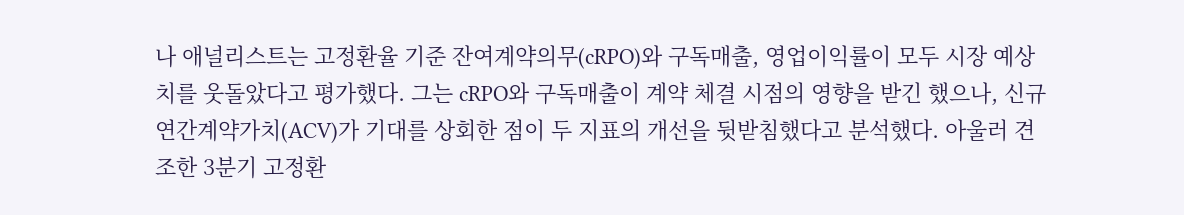나 애널리스트는 고정환율 기준 잔여계약의무(cRPO)와 구독매출, 영업이익률이 모두 시장 예상치를 웃돌았다고 평가했다. 그는 cRPO와 구독매출이 계약 체결 시점의 영향을 받긴 했으나, 신규 연간계약가치(ACV)가 기대를 상회한 점이 두 지표의 개선을 뒷받침했다고 분석했다. 아울러 견조한 3분기 고정환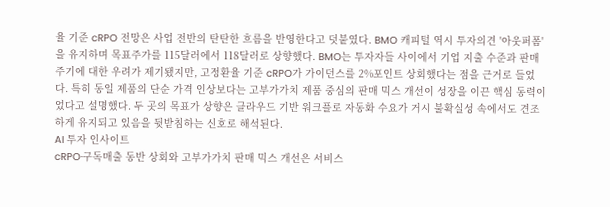율 기준 cRPO 전망은 사업 전반의 탄탄한 흐름을 반영한다고 덧붙였다. BMO 캐피털 역시 투자의견 '아웃퍼폼'을 유지하며 목표주가를 115달러에서 118달러로 상향했다. BMO는 투자자들 사이에서 기업 지출 수준과 판매 주기에 대한 우려가 제기됐지만, 고정환율 기준 cRPO가 가이던스를 2%포인트 상회했다는 점을 근거로 들었다. 특히 동일 제품의 단순 가격 인상보다는 고부가가치 제품 중심의 판매 믹스 개선이 성장을 이끈 핵심 동력이었다고 설명했다. 두 곳의 목표가 상향은 클라우드 기반 워크플로 자동화 수요가 거시 불확실성 속에서도 견조하게 유지되고 있음을 뒷받침하는 신호로 해석된다.
AI 투자 인사이트
cRPO·구독매출 동반 상회와 고부가가치 판매 믹스 개선은 서비스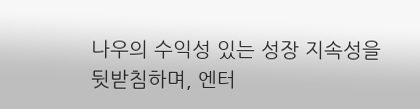나우의 수익성 있는 성장 지속성을 뒷받침하며, 엔터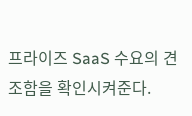프라이즈 SaaS 수요의 견조함을 확인시켜준다.